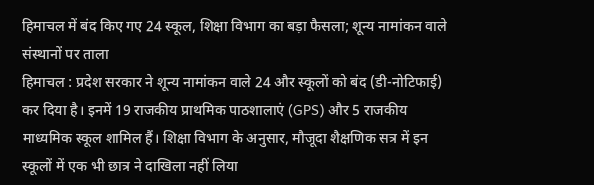हिमाचल में बंद किए गए 24 स्कूल, शिक्षा विभाग का बड़ा फैसला; शून्य नामांकन वाले संस्थानों पर ताला
हिमाचल : प्रदेश सरकार ने शून्य नामांकन वाले 24 और स्कूलों को बंद (डी-नोटिफाई) कर दिया है। इनमें 19 राजकीय प्राथमिक पाठशालाएं (GPS) और 5 राजकीय माध्यमिक स्कूल शामिल हैं। शिक्षा विभाग के अनुसार, मौजूदा शैक्षणिक सत्र में इन स्कूलों में एक भी छात्र ने दाखिला नहीं लिया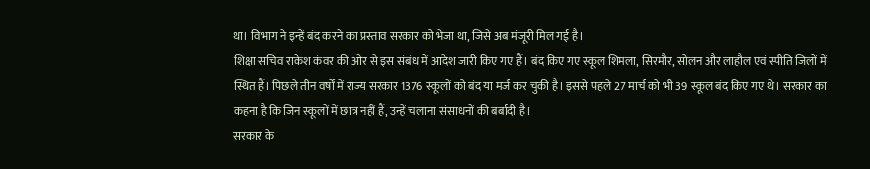था। विभाग ने इन्हें बंद करने का प्रस्ताव सरकार को भेजा था, जिसे अब मंजूरी मिल गई है।
शिक्षा सचिव राकेश कंवर की ओर से इस संबंध में आदेश जारी किए गए हैं। बंद किए गए स्कूल शिमला, सिरमौर, सोलन और लाहौल एवं स्पीति जिलों में स्थित हैं। पिछले तीन वर्षों में राज्य सरकार 1376 स्कूलों को बंद या मर्ज कर चुकी है। इससे पहले 27 मार्च को भी 39 स्कूल बंद किए गए थे। सरकार का कहना है कि जिन स्कूलों में छात्र नहीं हैं, उन्हें चलाना संसाधनों की बर्बादी है।
सरकार के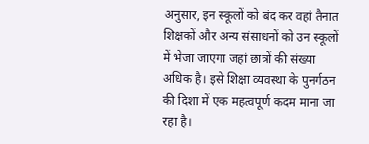अनुसार, इन स्कूलों को बंद कर वहां तैनात शिक्षकों और अन्य संसाधनों को उन स्कूलों में भेजा जाएगा जहां छात्रों की संख्या अधिक है। इसे शिक्षा व्यवस्था के पुनर्गठन की दिशा में एक महत्वपूर्ण कदम माना जा रहा है।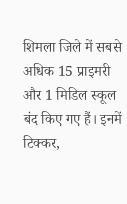शिमला जिले में सबसे अधिक 15 प्राइमरी और 1 मिडिल स्कूल बंद किए गए हैं। इनमें टिक्कर,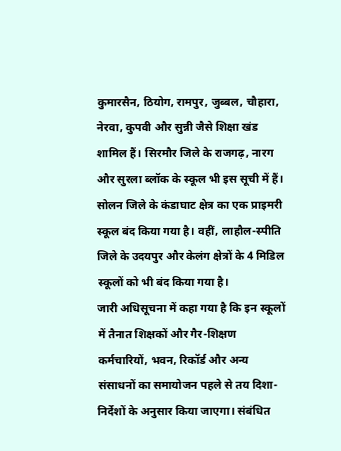कुमारसैन, ठियोग, रामपुर, जुब्बल, चौहारा, नेरवा, कुपवी और सुन्नी जैसे शिक्षा खंड शामिल हैं। सिरमौर जिले के राजगढ़, नारग और सुरला ब्लॉक के स्कूल भी इस सूची में हैं। सोलन जिले के कंडाघाट क्षेत्र का एक प्राइमरी स्कूल बंद किया गया है। वहीं, लाहौल-स्पीति जिले के उदयपुर और केलंग क्षेत्रों के 4 मिडिल स्कूलों को भी बंद किया गया है।
जारी अधिसूचना में कहा गया है कि इन स्कूलों में तैनात शिक्षकों और गैर-शिक्षण कर्मचारियों, भवन, रिकॉर्ड और अन्य संसाधनों का समायोजन पहले से तय दिशा-निर्देशों के अनुसार किया जाएगा। संबंधित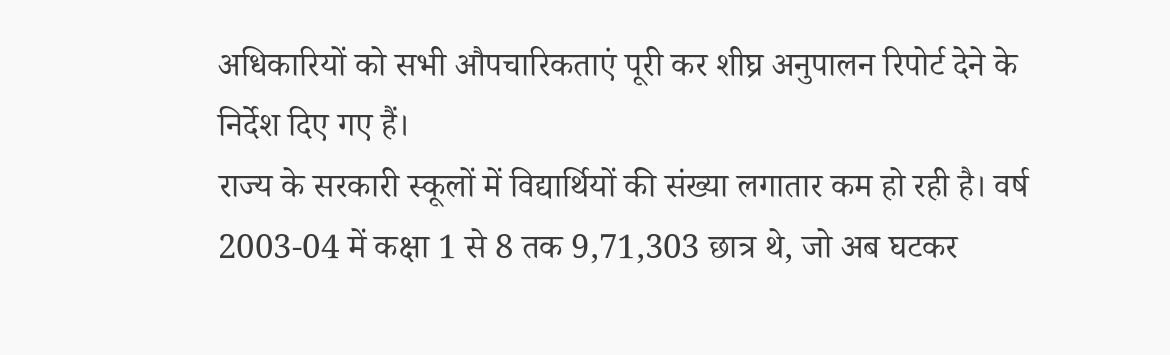अधिकारियों को सभी औपचारिकताएं पूरी कर शीघ्र अनुपालन रिपोर्ट देने के निर्देश दिए गए हैं।
राज्य के सरकारी स्कूलों में विद्यार्थियों की संख्या लगातार कम हो रही है। वर्ष 2003-04 में कक्षा 1 से 8 तक 9,71,303 छात्र थे, जो अब घटकर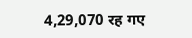4,29,070 रह गए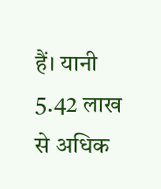हैं। यानी 5.42 लाख से अधिक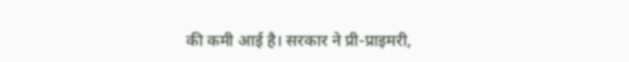की कमी आई है। सरकार ने प्री-प्राइमरी,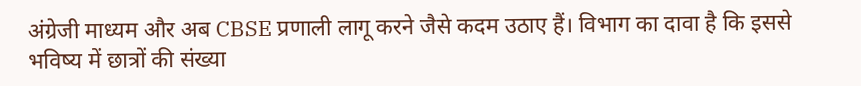अंग्रेजी माध्यम और अब CBSE प्रणाली लागू करने जैसे कदम उठाए हैं। विभाग का दावा है कि इससे भविष्य में छात्रों की संख्या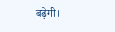बढ़ेगी।